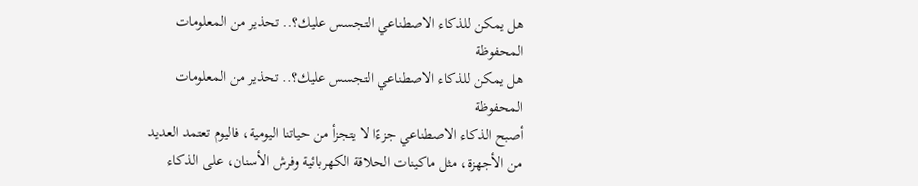هل يمكن للذكاء الاصطناعي التجسس عليك؟.. تحذير من المعلومات المحفوظة
هل يمكن للذكاء الاصطناعي التجسس عليك؟.. تحذير من المعلومات المحفوظة
أصبح الذكاء الاصطناعي جزءًا لا يتجزأ من حياتنا اليومية، فاليوم تعتمد العديد من الأجهزة، مثل ماكينات الحلاقة الكهربائية وفرش الأسنان، على الذكاء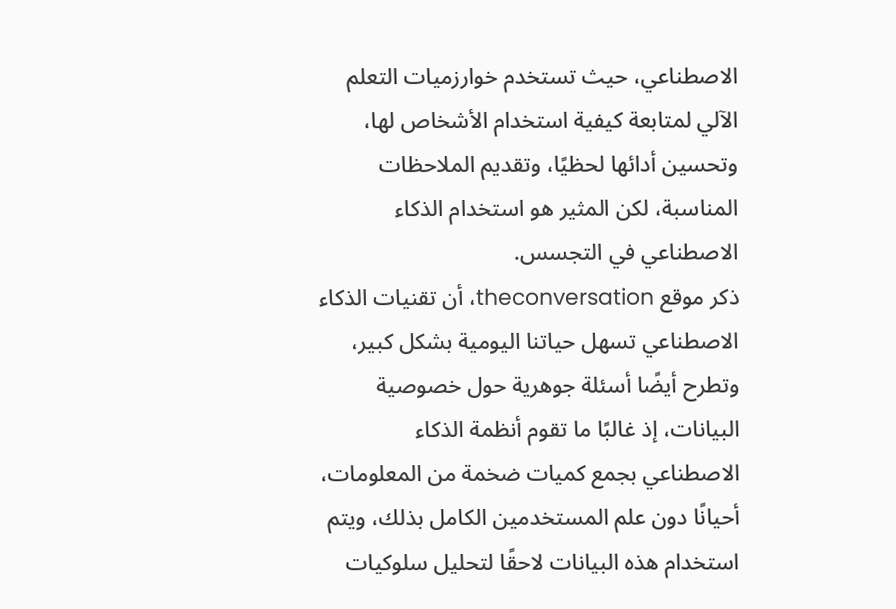الاصطناعي، حيث تستخدم خوارزميات التعلم الآلي لمتابعة كيفية استخدام الأشخاص لها، وتحسين أدائها لحظيًا، وتقديم الملاحظات المناسبة، لكن المثير هو استخدام الذكاء الاصطناعي في التجسس.
ذكر موقع theconversation، أن تقنيات الذكاء الاصطناعي تسهل حياتنا اليومية بشكل كبير، وتطرح أيضًا أسئلة جوهرية حول خصوصية البيانات، إذ غالبًا ما تقوم أنظمة الذكاء الاصطناعي بجمع كميات ضخمة من المعلومات، أحيانًا دون علم المستخدمين الكامل بذلك، ويتم استخدام هذه البيانات لاحقًا لتحليل سلوكيات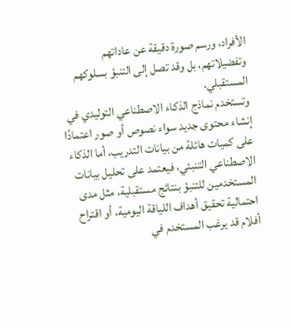الأفراد، ورسم صورة دقيقة عن عاداتهم وتفضيلاتهم، بل وقد تصل إلى التنبؤ بسلوكهم المستقبلي.
وتستخدم نماذج الذكاء الاصطناعي التوليدي في إنشاء محتوى جديد سواء نصوص أو صور اعتمادًا على كميات هائلة من بيانات التدريب، أما الذكاء الاصطناعي التنبئي، فيعتمد على تحليل بيانات المستخدمين للتنبؤ بنتائج مستقبلية، مثل مدى احتمالية تحقيق أهداف اللياقة اليومية، أو اقتراح أفلام قد يرغب المستخدم في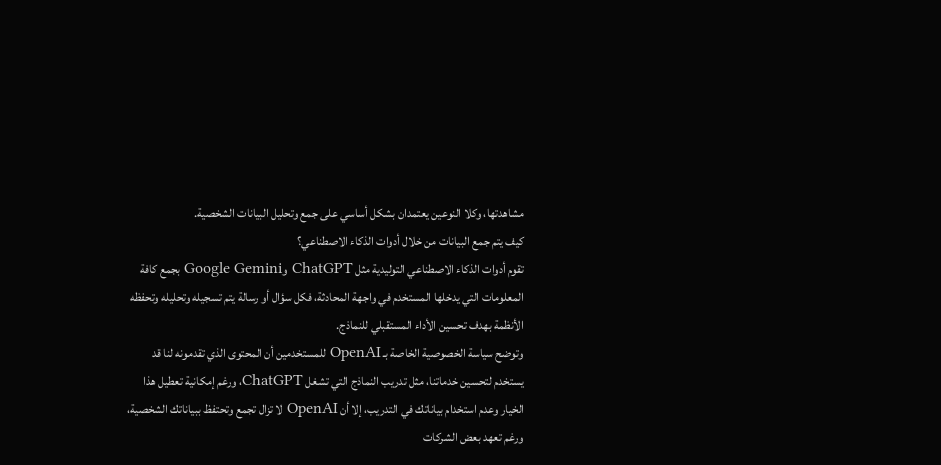مشاهدتها، وكلا النوعين يعتمدان بشكل أساسي على جمع وتحليل البيانات الشخصية.
كيف يتم جمع البيانات من خلال أدوات الذكاء الاصطناعي؟
تقوم أدوات الذكاء الاصطناعي التوليدية مثل ChatGPT وGoogle Gemini بجمع كافة المعلومات التي يدخلها المستخدم في واجهة المحادثة، فكل سؤال أو رسالة يتم تسجيله وتحليله وتحفظه الأنظمة بهدف تحسين الأداء المستقبلي للنماذج.
وتوضح سياسة الخصوصية الخاصة بـ OpenAI للمستخدمين أن المحتوى الذي تقدمونه لنا قد يستخدم لتحسين خدماتنا، مثل تدريب النماذج التي تشغل ChatGPT، ورغم إمكانية تعطيل هذا الخيار وعدم استخدام بياناتك في التدريب، إلا أن OpenAI لا تزال تجمع وتحتفظ ببياناتك الشخصية، ورغم تعهد بعض الشركات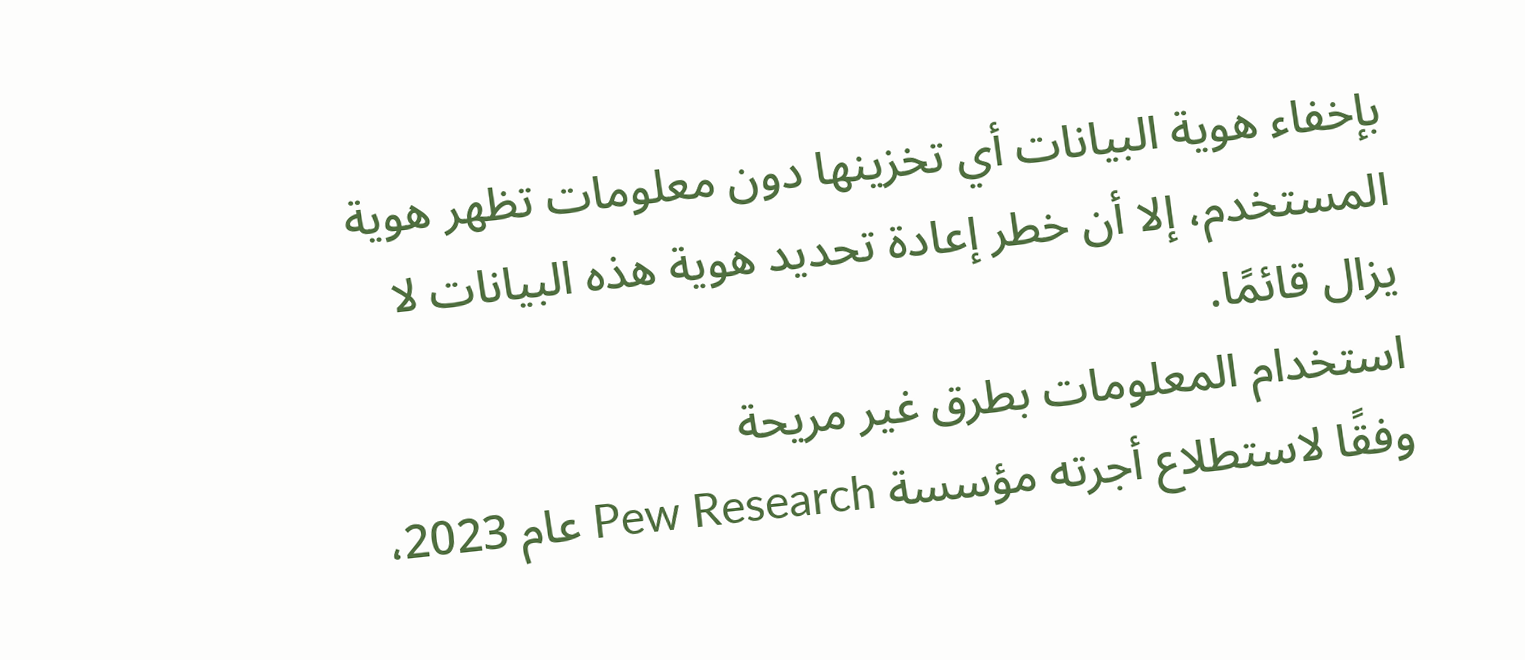بإخفاء هوية البيانات أي تخزينها دون معلومات تظهر هوية المستخدم، إلا أن خطر إعادة تحديد هوية هذه البيانات لا يزال قائمًا.
استخدام المعلومات بطرق غير مريحة
وفقًا لاستطلاع أجرته مؤسسة Pew Research عام 2023،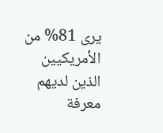يرى 81% من الأمريكيين الذين لديهم معرفة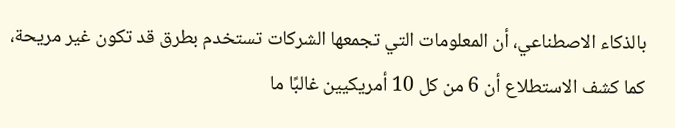بالذكاء الاصطناعي، أن المعلومات التي تجمعها الشركات تستخدم بطرق قد تكون غير مريحة، كما كشف الاستطلاع أن 6 من كل 10 أمريكيين غالبًا ما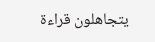يتجاهلون قراءة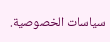سياسات الخصوصية.